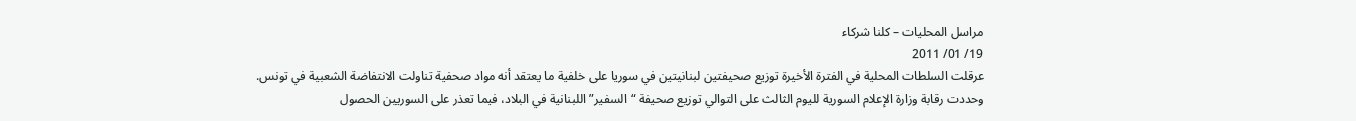مراسل المحليات – كلنا شركاء
19/ 01/ 2011
عرقلت السلطات المحلية في الفترة الأخيرة توزيع صحيفتين لبنانيتين في سوريا على خلفية ما يعتقد أنه مواد صحفية تناولت الانتفاضة الشعبية في تونس.
وحددت رقابة وزارة الإعلام السورية لليوم الثالث على التوالي توزيع صحيفة “السفير” اللبنانية في البلاد، فيما تعذر على السوريين الحصول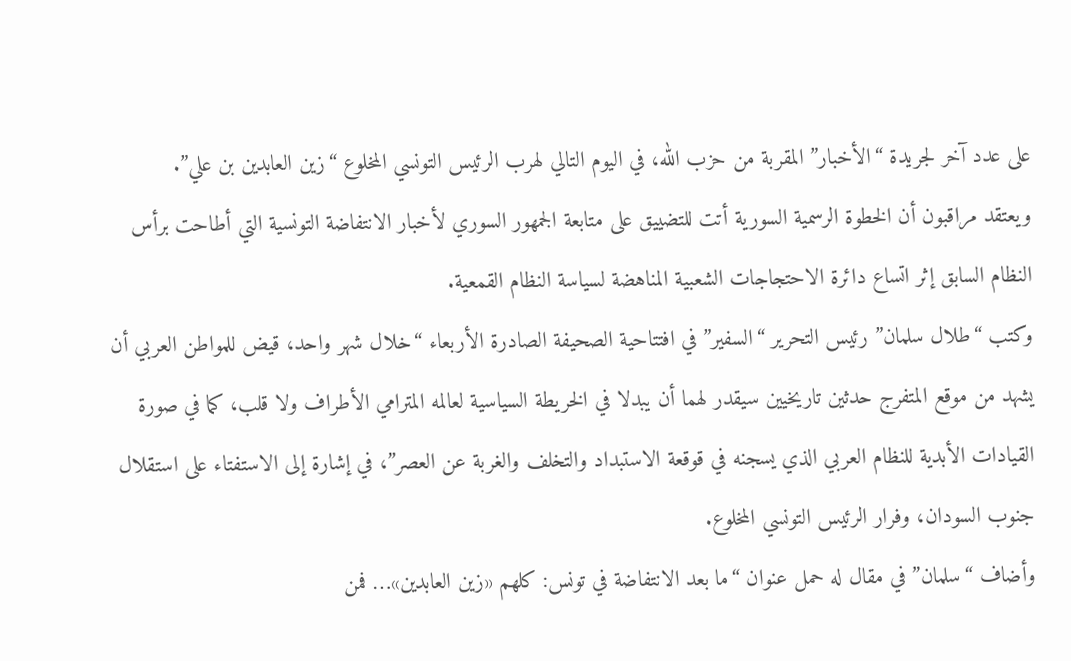على عدد آخر لجريدة “الأخبار” المقربة من حزب الله، في اليوم التالي لهرب الرئيس التونسي المخلوع “زين العابدين بن علي”.
ويعتقد مراقبون أن الخطوة الرسمية السورية أتت للتضييق على متابعة الجمهور السوري لأخبار الانتفاضة التونسية التي أطاحت برأس النظام السابق إثر اتساع دائرة الاحتجاجات الشعبية المناهضة لسياسة النظام القمعية.
وكتب “طلال سلمان” رئيس التحرير “السفير” في افتتاحية الصحيفة الصادرة الأربعاء “خلال شهر واحد، قيض للمواطن العربي أن يشهد من موقع المتفرج حدثين تاريخيين سيقدر لهما أن يبدلا في الخريطة السياسية لعالمه المترامي الأطراف ولا قلب، كما في صورة القيادات الأبدية للنظام العربي الذي يسجنه في قوقعة الاستبداد والتخلف والغربة عن العصر”، في إشارة إلى الاستفتاء على استقلال جنوب السودان، وفرار الرئيس التونسي المخلوع.
وأضاف “سلمان” في مقال له حمل عنوان “ما بعد الانتفاضة في تونس: كلهم «زين العابدين»… فمن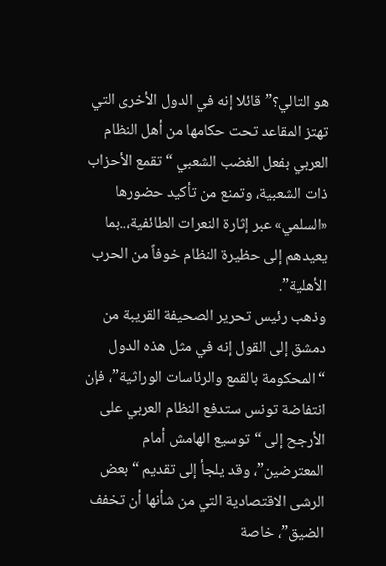هو التالي؟” قائلا إنه في الدول الأخرى التي تهتز المقاعد تحت حكامها من أهل النظام العربي بفعل الغضب الشعبي “تقمع الأحزاب ذات الشعبية، وتمنع من تأكيد حضورها «السلمي» عبر إثارة النعرات الطائفية،..بما يعيدهم إلى حظيرة النظام خوفاً من الحرب الأهلية”.
وذهب رئيس تحرير الصحيفة القريبة من دمشق إلى القول إنه في مثل هذه الدول “المحكومة بالقمع والرئاسات الوراثية”، فإن انتفاضة تونس ستدفع النظام العربي على الأرجح إلى “توسيع الهامش أمام المعترضين”، وقد يلجأ إلى تقديم “بعض الرشى الاقتصادية التي من شأنها أن تخفف الضيق”، خاصة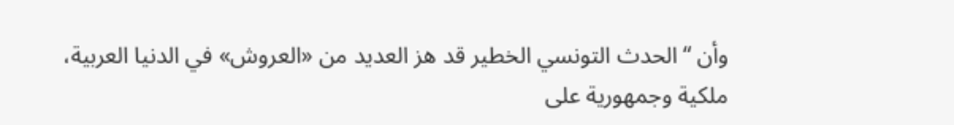وأن “الحدث التونسي الخطير قد هز العديد من «العروش» في الدنيا العربية، ملكية وجمهورية على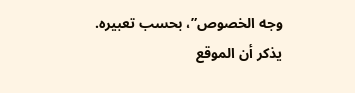وجه الخصوص”، بحسب تعبيره.
يذكر أن الموقع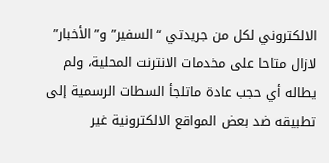الالكتروني لكل من جريدتي “السفير” و”الأخبار” لازال متاحا على مخدمات الانترنت المحلية، ولم يطاله أي حجب عادة ماتلجأ السطات الرسمية إلى تطبيقه ضد بعض المواقع الالكترونية غير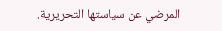المرضي عن سياستها التحريرية.